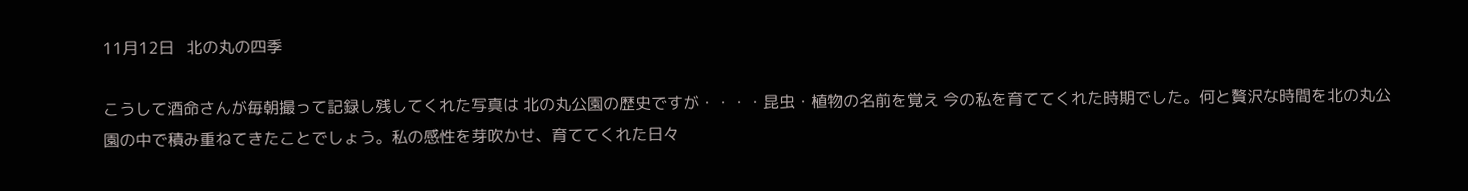11月12日   北の丸の四季

こうして酒命さんが毎朝撮って記録し残してくれた写真は 北の丸公園の歴史ですが・・・・昆虫・植物の名前を覚え 今の私を育ててくれた時期でした。何と贅沢な時間を北の丸公園の中で積み重ねてきたことでしょう。私の感性を芽吹かせ、育ててくれた日々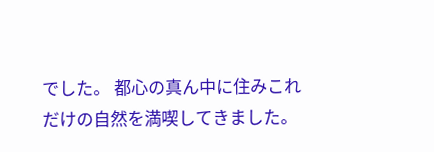でした。 都心の真ん中に住みこれだけの自然を満喫してきました。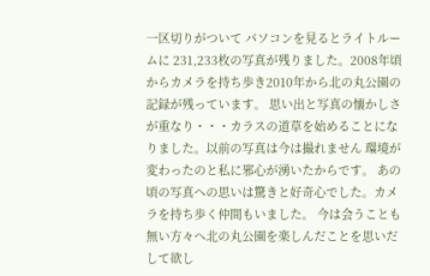一区切りがついて パソコンを見るとライトルームに 231,233枚の写真が残りました。2008年頃からカメラを持ち歩き2010年から北の丸公園の記録が残っています。 思い出と写真の懐かしさが重なり・・・カラスの道草を始めることになりました。以前の写真は今は撮れません 環境が変わったのと私に邪心が湧いたからです。 あの頃の写真への思いは驚きと好奇心でした。カメラを持ち歩く仲間もいました。 今は会うことも無い方々へ北の丸公園を楽しんだことを思いだして欲し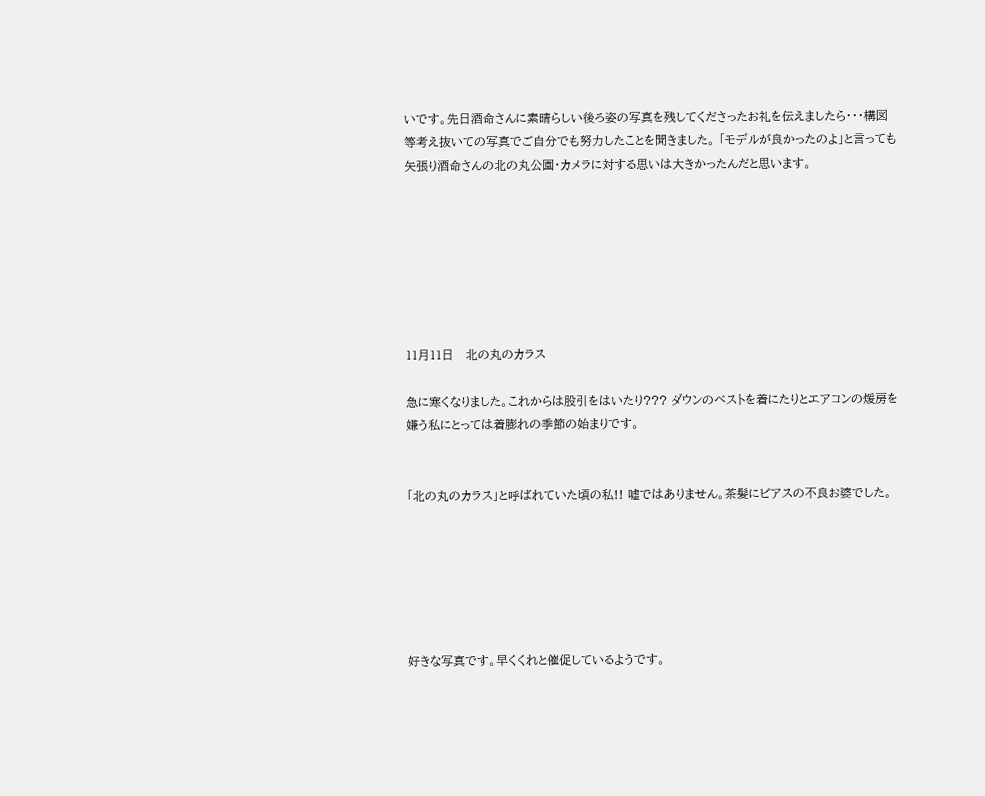いです。先日酒命さんに素晴らしい後ろ姿の写真を残してくださったお礼を伝えましたら・・・構図等考え抜いての写真でご自分でも努力したことを聞きました。 「モデルが良かったのよ」と言っても矢張り酒命さんの北の丸公園・カメラに対する思いは大きかったんだと思います。







11月11日   北の丸のカラス

急に寒くなりました。これからは股引をはいたり??? ダウンのベストを着にたりとエアコンの煖房を嫌う私にとっては着膨れの季節の始まりです。


「北の丸のカラス」と呼ばれていた頃の私!! 嘘ではありません。茶髪にピアスの不良お婆でした。






好きな写真です。早くくれと催促しているようです。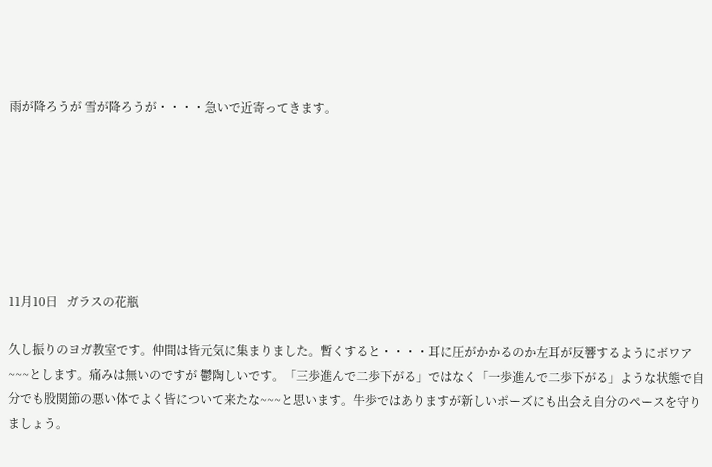雨が降ろうが 雪が降ろうが・・・・急いで近寄ってきます。







11月10日   ガラスの花瓶

久し振りのヨガ教室です。仲間は皆元気に集まりました。暫くすると・・・・耳に圧がかかるのか左耳が反響するようにボワア~~~とします。痛みは無いのですが 鬱陶しいです。「三歩進んで二歩下がる」ではなく「一歩進んで二歩下がる」ような状態で自分でも股関節の悪い体でよく皆について来たな~~~と思います。牛歩ではありますが新しいポーズにも出会え自分のペースを守りましょう。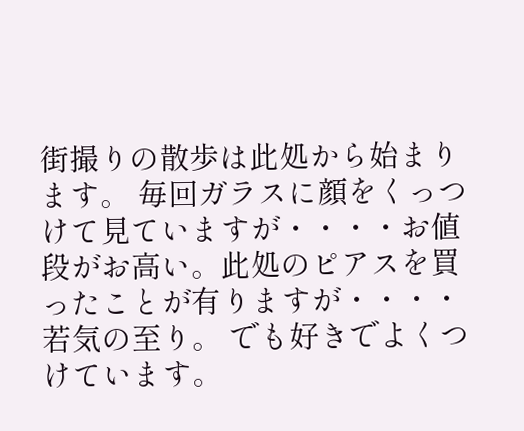街撮りの散歩は此処から始まります。 毎回ガラスに顔をくっつけて見ていますが・・・・お値段がお高い。此処のピアスを買ったことが有りますが・・・・若気の至り。 でも好きでよくつけています。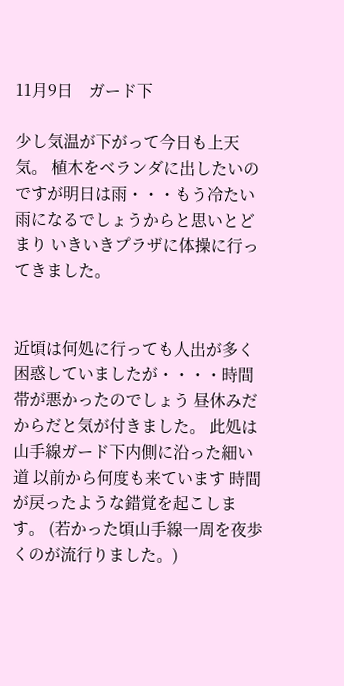11月9日    ガード下

少し気温が下がって今日も上天気。 植木をベランダに出したいのですが明日は雨・・・もう冷たい雨になるでしょうからと思いとどまり いきいきプラザに体操に行ってきました。


近頃は何処に行っても人出が多く困惑していましたが・・・・時間帯が悪かったのでしょう 昼休みだからだと気が付きました。 此処は山手線ガード下内側に沿った細い道 以前から何度も来ています 時間が戻ったような錯覚を起こします。 (若かった頃山手線一周を夜歩くのが流行りました。)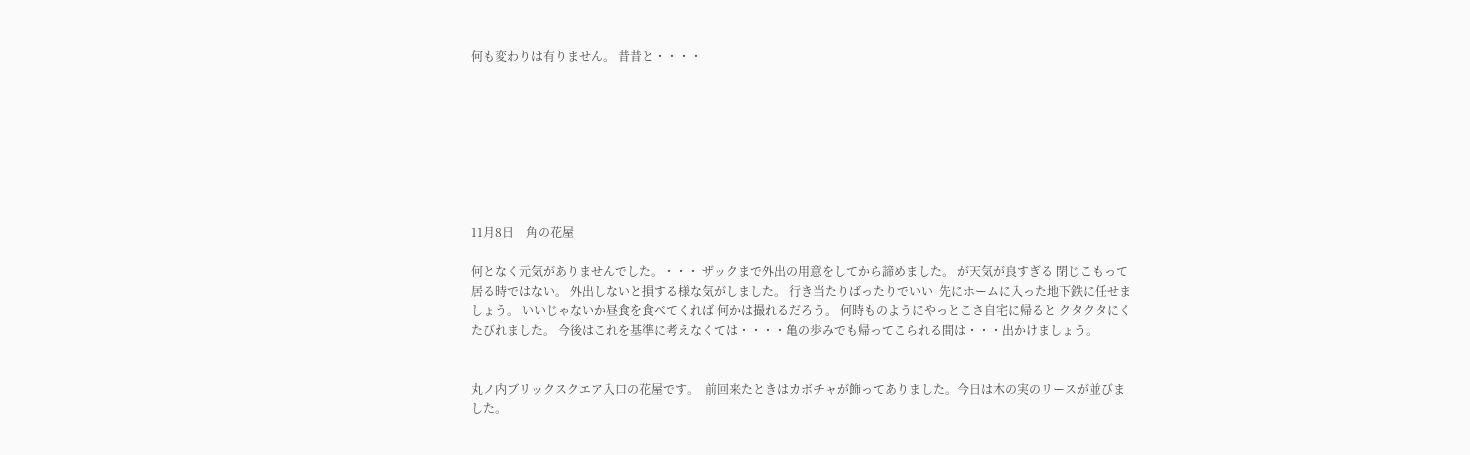何も変わりは有りません。 昔昔と・・・・








11月8日    角の花屋

何となく元気がありませんでした。・・・ ザックまで外出の用意をしてから諦めました。 が天気が良すぎる 閉じこもって居る時ではない。 外出しないと損する様な気がしました。 行き当たりばったりでいい  先にホームに入った地下鉄に任せましょう。 いいじゃないか昼食を食べてくれば 何かは撮れるだろう。 何時ものようにやっとこさ自宅に帰ると クタクタにくたびれました。 今後はこれを基準に考えなくては・・・・亀の歩みでも帰ってこられる間は・・・出かけましょう。


丸ノ内ブリックスクエア入口の花屋です。  前回来たときはカボチャが飾ってありました。今日は木の実のリースが並びました。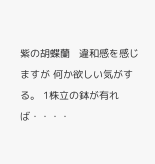紫の胡蝶蘭   違和感を感じますが 何か欲しい気がする。 1株立の鉢が有れば・・・・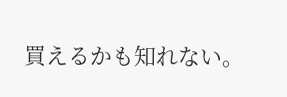買えるかも知れない。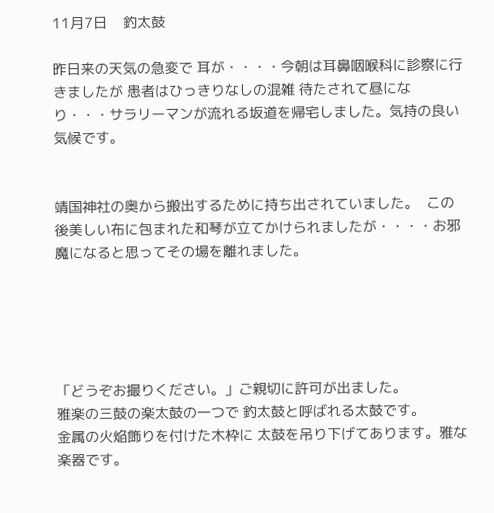11月7日    釣太鼓

昨日来の天気の急変で 耳が・・・・今朝は耳鼻咽喉科に診察に行きましたが 患者はひっきりなしの混雑 待たされて昼になり・・・サラリーマンが流れる坂道を帰宅しました。気持の良い気候です。


靖国神社の奥から搬出するために持ち出されていました。  この後美しい布に包まれた和琴が立てかけられましたが・・・・お邪魔になると思ってその場を離れました。





「どうぞお撮りください。」ご親切に許可が出ました。
雅楽の三鼓の楽太鼓の一つで 釣太鼓と呼ばれる太鼓です。
金属の火焔飾りを付けた木枠に 太鼓を吊り下げてあります。雅な楽器です。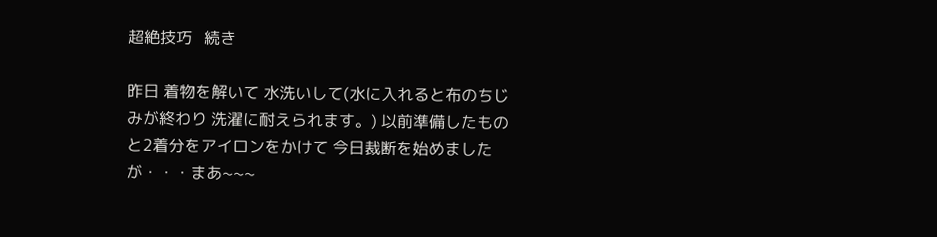超絶技巧   続き

昨日 着物を解いて 水洗いして(水に入れると布のちじみが終わり 洗濯に耐えられます。) 以前準備したものと2着分をアイロンをかけて 今日裁断を始めましたが・・・まあ~~~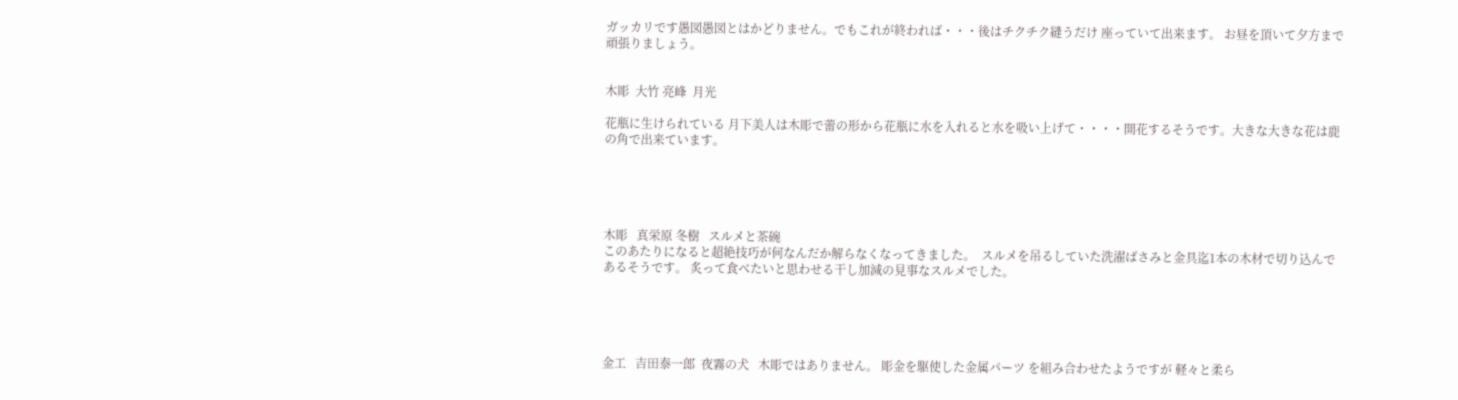ガッカリです愚図愚図とはかどりません。でもこれが終われば・・・後はチクチク縫うだけ 座っていて出来ます。 お昼を頂いて夕方まで頑張りましょう。


木彫  大竹 亮峰  月光

花瓶に生けられている 月下美人は木彫で蕾の形から花瓶に水を入れると水を吸い上げて・・・・開花するそうです。大きな大きな花は鹿の角で出来ています。





木彫   真栄原 冬樹   スルメと茶碗
このあたりになると超絶技巧が何なんだか解らなくなってきました。  スルメを吊るしていた洗濯ばさみと金具迄1本の木材で切り込んであるそうです。 炙って食べたいと思わせる干し加減の見事なスルメでした。





金工   吉田泰一郎  夜霧の犬   木彫ではありません。 彫金を駆使した金属パーツ を組み合わせたようですが 軽々と柔ら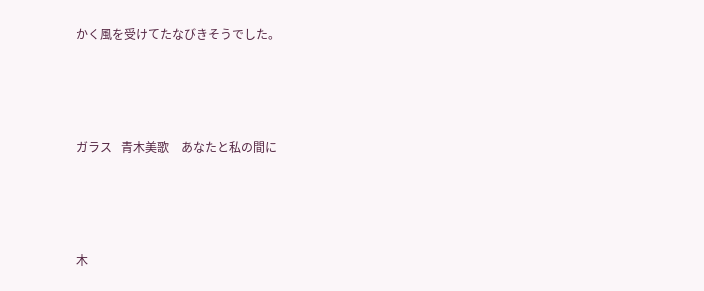かく風を受けてたなびきそうでした。






ガラス   青木美歌    あなたと私の間に






木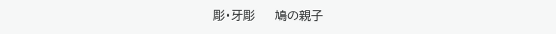彫・牙彫     鳩の親子